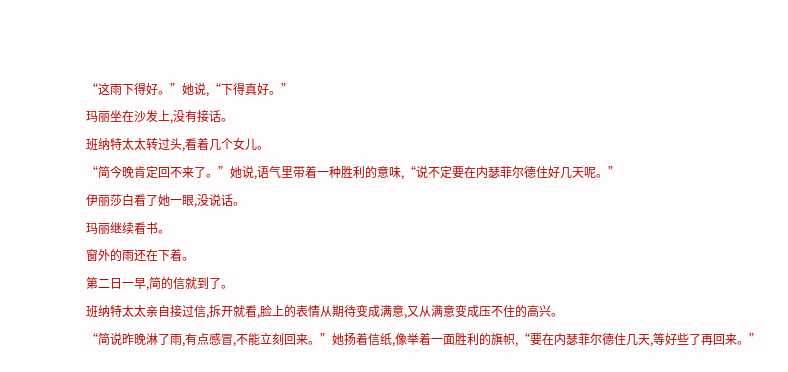“这雨下得好。”她说,“下得真好。”
玛丽坐在沙发上,没有接话。
班纳特太太转过头,看着几个女儿。
“简今晚肯定回不来了。”她说,语气里带着一种胜利的意味,“说不定要在内瑟菲尔德住好几天呢。”
伊丽莎白看了她一眼,没说话。
玛丽继续看书。
窗外的雨还在下着。
第二日一早,简的信就到了。
班纳特太太亲自接过信,拆开就看,脸上的表情从期待变成满意,又从满意变成压不住的高兴。
“简说昨晚淋了雨,有点感冒,不能立刻回来。”她扬着信纸,像举着一面胜利的旗帜,“要在内瑟菲尔德住几天,等好些了再回来。”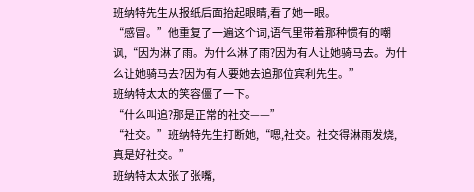班纳特先生从报纸后面抬起眼睛,看了她一眼。
“感冒。”他重复了一遍这个词,语气里带着那种惯有的嘲讽,“因为淋了雨。为什么淋了雨?因为有人让她骑马去。为什么让她骑马去?因为有人要她去追那位宾利先生。”
班纳特太太的笑容僵了一下。
“什么叫追?那是正常的社交——”
“社交。”班纳特先生打断她,“嗯,社交。社交得淋雨发烧,真是好社交。”
班纳特太太张了张嘴,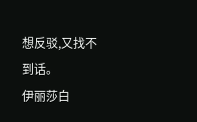想反驳,又找不到话。
伊丽莎白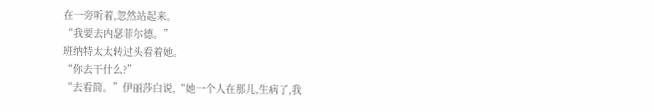在一旁听着,忽然站起来。
“我要去内瑟菲尔德。”
班纳特太太转过头看着她。
“你去干什么?”
“去看简。”伊丽莎白说,“她一个人在那儿,生病了,我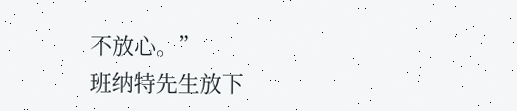不放心。”
班纳特先生放下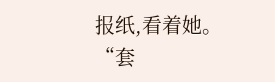报纸,看着她。
“套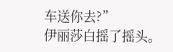车送你去?”
伊丽莎白摇了摇头。